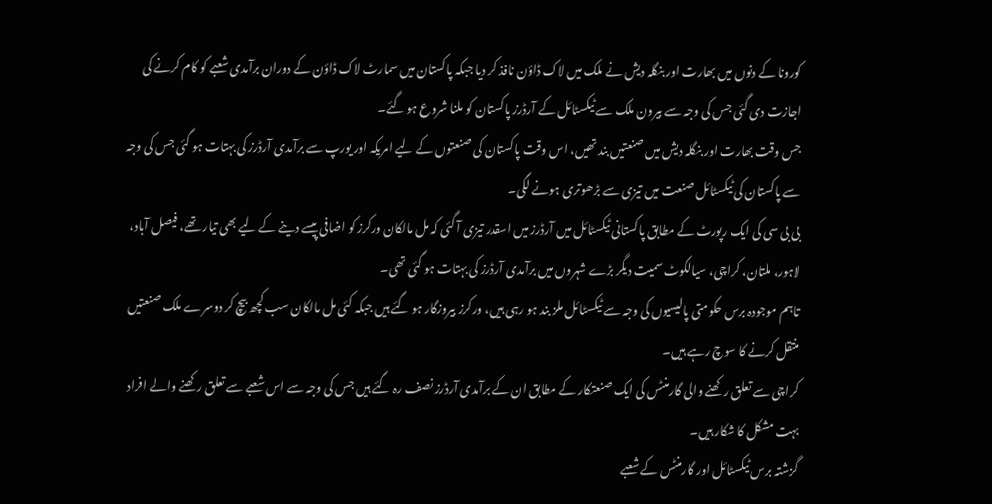کورونا کے دنوں میں بھارت اور بنگلہ دیش نے ملک میں لاک ڈاؤن نافذ کر دیا جبکہ پاکستان میں سمارٹ لاک ڈاؤن کے دوران برآمدی شعبے کو کام کرنے کی اجازت دی گئی جس کی وجہ سے بیرون ملک سے ٹیکسٹائل کے آرڈرز پاکستان کو ملنا شروع ہو گئے۔
جس وقت بھارت اور بنگلہ دیش میں صنعتیں بند تھیں، اس وقت پاکستان کی صنعتوں کے لیے امریکہ اور یورپ سے برآمدی آرڈرز کی بہتات ہو گئی جس کی وجہ سے پاکستان کی ٹیکسٹائل صنعت میں تیزی سے بڑھوتری ہونے لگی۔
بی بی سی کی ایک رپورٹ کے مطابق پاکستانی ٹیکسٹائل میں آرڈرز میں اسقدر تیزی آ گئی کہ مل مالکان ورکرز کو اضافی پیسے دینے کے لیے بھی تیار تھے، فیصل آباد، لاہور، ملتان، کراچی، سیالکوٹ سمیت دیگر بڑے شہروں میں برآمدی آرڈرز کی بہتات ہو گئی تھی۔
تاہم موجودہ برس حکومتی پالیسیوں کی وجہ سے ٹیکسٹائل ملز بند ہو رہی ہیں، ورکرز بیروزگار ہو گئے ہیں جبکہ کئی مل مالکان سب کچھ بیچ کر دوسرے ملک صنعتیں منتقل کرنے کا سوچ رہے ہیں۔
کراچی سے تعلق رکھنے والی گارمنٹس کی ایک صنعتکار کے مطابق ان کے برآمدی آرڈرز نصف رہ گئے ہیں جس کی وجہ سے اس شعبے سے تعلق رکھنے والے افراد بہت مشکل کا شکار ہیں۔
گزشتہ برس ٹیکسٹائل اور گارمنٹس کے شعبے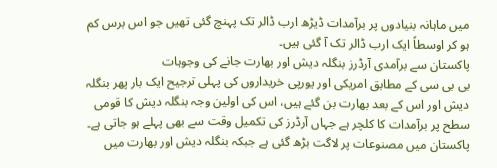میں ماہانہ بنیادوں پر برآمدات ڈیڑھ ارب ڈالر تک پہنچ گئی تھیں جو اس برس کم ہو کر اوسطاً ایک ارب ڈالر تک آ گئی ہیں۔
پاکستان سے برآمدی آرڈرز بنگلہ دیش اور بھارت جانے کی وجوہات
بی بی سی کے مطابق امریکی اور یورپی خریداروں کی پہلی ترجیح ایک بار پھر بنگلہ دیش اور اس کے بعد بھارت بن گئے ہیں، اس کی اولین وجہ بنگلہ دیش کا قومی سطح پر برآمدات کا کلچر ہے جہاں آرڈرز کی تکمیل وقت سے بھی پہلے ہو جاتی ہے۔
پاکستان میں مصنوعات پر لاگت بڑھ گئی ہے جبکہ بنگلہ دیش اور بھارت میں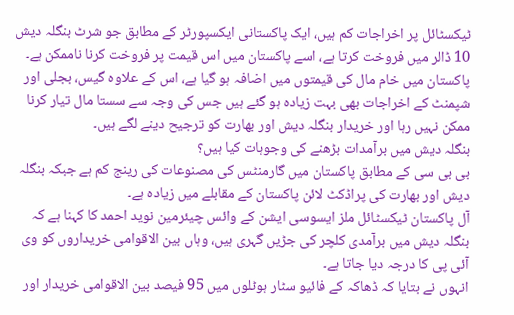ٹیکسٹائل پر اخراجات کم ہیں، ایک پاکستانی ایکسپورٹر کے مطابق جو شرٹ بنگلہ دیش 10 ڈالر میں فروخت کرتا ہے، اسے پاکستان میں اس قیمت پر فروخت کرنا ناممکن ہے۔
پاکستان میں خام مال کی قیمتوں میں اضافہ ہو گیا ہے، اس کے علاوہ گیس، بجلی اور شپمنٹ کے اخراجات بھی بہت زیادہ ہو گئے ہیں جس کی وجہ سے سستا مال تیار کرنا ممکن نہیں رہا اور خریدار بنگلہ دیش اور بھارت کو ترجیح دینے لگے ہیں۔
بنگلہ دیش میں برآمدات بڑھنے کی وجوہات کیا ہیں؟
بی بی سی کے مطابق پاکستان میں گارمنٹس کی مصنوعات کی رینج کم ہے جبکہ بنگلہ دیش اور بھارت کی پراڈکٹ لائن پاکستان کے مقابلے میں زیادہ ہے۔
آل پاکستان ٹیکسٹائل ملز ایسوسی ایشن کے وائس چیئرمین نوید احمد کا کہنا ہے کہ بنگلہ دیش میں برآمدی کلچر کی جڑیں گہری ہیں، وہاں بین الاقوامی خریداروں کو وی آئی پی کا درجہ دیا جاتا ہے۔
انہوں نے بتایا کہ ڈھاکہ کے فائیو سٹار ہوٹلوں میں 95 فیصد بین الاقوامی خریدار اور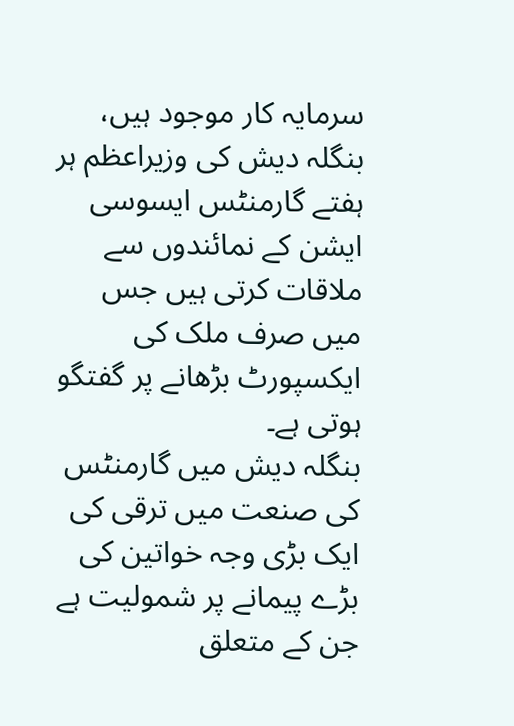سرمایہ کار موجود ہیں، بنگلہ دیش کی وزیراعظم ہر ہفتے گارمنٹس ایسوسی ایشن کے نمائندوں سے ملاقات کرتی ہیں جس میں صرف ملک کی ایکسپورٹ بڑھانے پر گفتگو ہوتی ہے۔
بنگلہ دیش میں گارمنٹس کی صنعت میں ترقی کی ایک بڑی وجہ خواتین کی بڑے پیمانے پر شمولیت ہے جن کے متعلق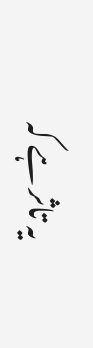یہ تاثر ہے کہ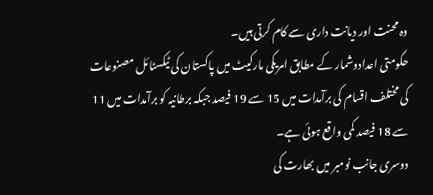وہ محنت اور دیانت داری سے کام کرتی ہیں۔
حکومتی اعدادوشمار کے مطابق امریکی مارکیٹ میں پاکستان کی ٹیکسٹائل مصنوعات کی مختلف اقسام کی برآمدات میں 15 سے 19 فیصد جبکہ برطانیہ کو برآمدات میں 11 سے 18 فیصد کمی واقع ہوئی ہے۔
دوسری جانب نومبر میں بھارت کی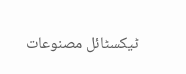ٹیکسٹائل مصنوعات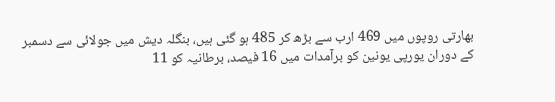بھارتی روپوں میں 469 ارب سے بڑھ کر 485 ہو گئی ہیں، بنگلہ دیش میں جولائی سے دسمبر کے دوران یورپی یونین کو برآمدات میں 16 فیصد، برطانیہ کو 11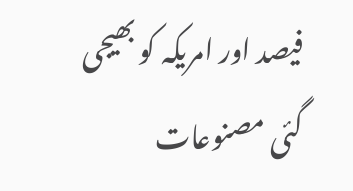فیصد اور امریکہ کو بھیجی گئی مصنوعات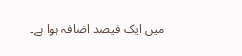میں ایک فیصد اضافہ ہوا ہے۔